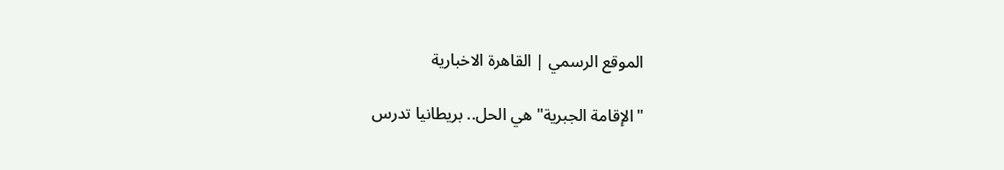الموقع الرسمي | القاهرة الاخبارية

"الإقامة الجبرية" هي الحل.. بريطانيا تدرس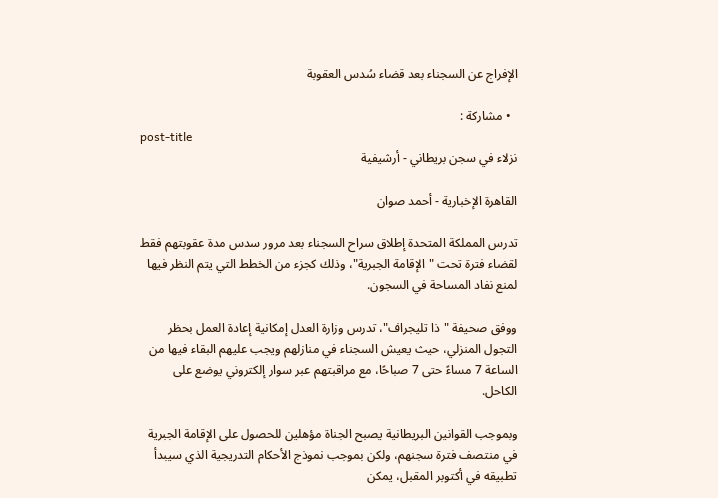الإفراج عن السجناء بعد قضاء سُدس العقوبة

  • مشاركة :
post-title
نزلاء في سجن بريطاني - أرشيفية

القاهرة الإخبارية - أحمد صوان

تدرس المملكة المتحدة إطلاق سراح السجناء بعد مرور سدس مدة عقوبتهم فقط لقضاء فترة تحت "الإقامة الجبرية"، وذلك كجزء من الخطط التي يتم النظر فيها لمنع نفاد المساحة في السجون.

ووفق صحيفة "ذا تليجراف"، تدرس وزارة العدل إمكانية إعادة العمل بحظر التجول المنزلي، حيث يعيش السجناء في منازلهم ويجب عليهم البقاء فيها من الساعة 7 مساءً حتى 7 صباحًا، مع مراقبتهم عبر سوار إلكتروني يوضع على الكاحل.

وبموجب القوانين البريطانية يصبح الجناة مؤهلين للحصول على الإقامة الجبرية في منتصف فترة سجنهم، ولكن بموجب نموذج الأحكام التدريجية الذي سيبدأ تطبيقه في أكتوبر المقبل، يمكن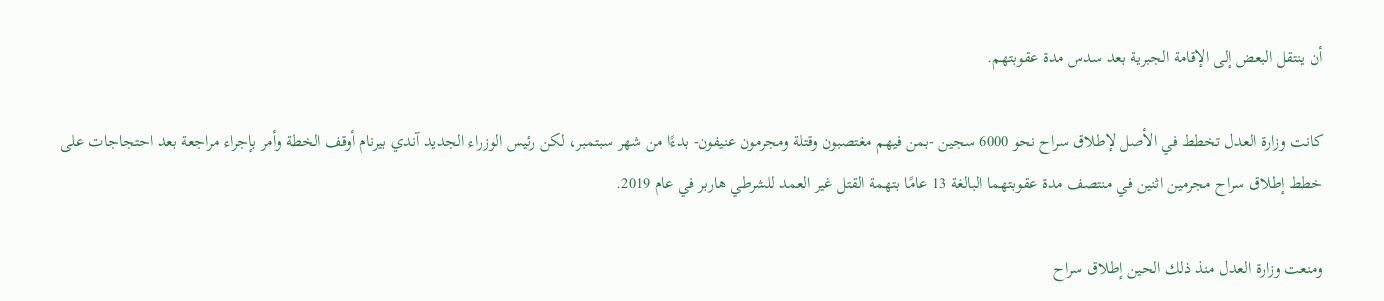أن ينتقل البعض إلى الإقامة الجبرية بعد سدس مدة عقوبتهم.

كانت وزارة العدل تخطط في الأصل لإطلاق سراح نحو 6000 سجين -بمن فيهم مغتصبون وقتلة ومجرمون عنيفون- بدءًا من شهر سبتمبر، لكن رئيس الوزراء الجديد آندي بيرنام أوقف الخطة وأمر بإجراء مراجعة بعد احتجاجات على خطط إطلاق سراح مجرمين اثنين في منتصف مدة عقوبتهما البالغة 13 عامًا بتهمة القتل غير العمد للشرطي هاربر في عام 2019.

ومنعت وزارة العدل منذ ذلك الحين إطلاق سراح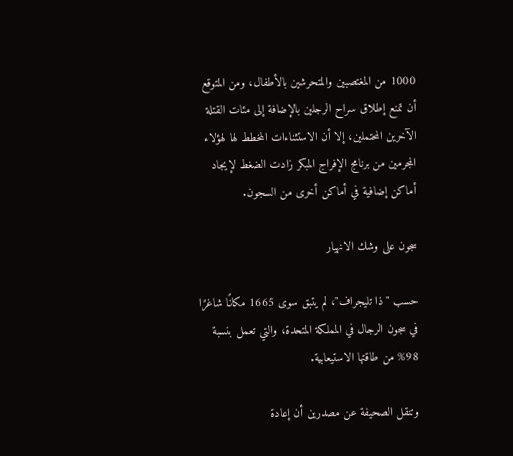1000 من المغتصبين والمتحرشين بالأطفال، ومن المتوقع أن تمنع إطلاق سراح الرجلين بالإضافة إلى مئات القتلة الآخرين المحتملين، إلا أن الاستثناءات المخطط لها لهؤلاء المجرمين من برنامج الإفراج المبكر زادت الضغط لإيجاد أماكن إضافية في أماكن أخرى من السجون.

سجون على وشك الانهيار

حسب "ذا تليجراف"، لم يتبق سوى 1665 مكانًا شاغرًا في سجون الرجال في المملكة المتحدة، والتي تعمل بنسبة 98% من طاقتها الاستيعابية.

وتنقل الصحيفة عن مصدرين أن إعادة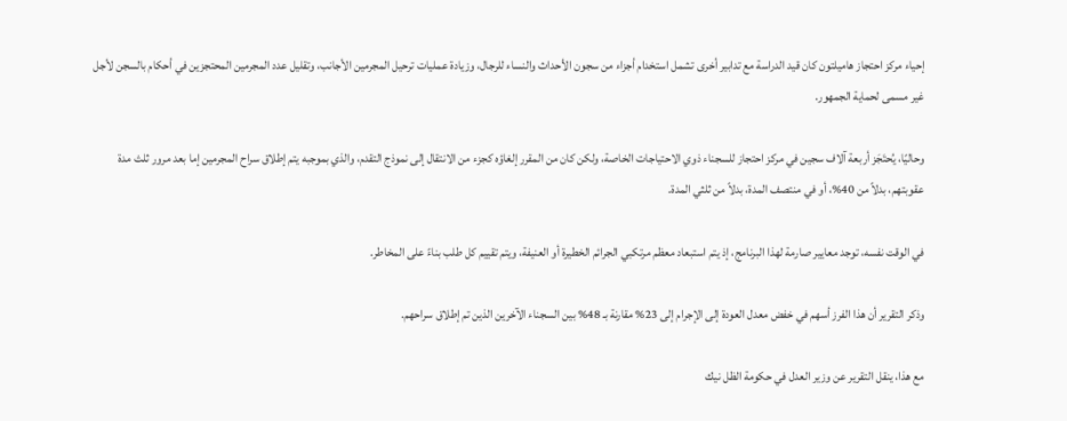إحياء مركز احتجاز هاميلتون كان قيد الدراسة مع تدابير أخرى تشمل استخدام أجزاء من سجون الأحداث والنساء للرجال، وزيادة عمليات ترحيل المجرمين الأجانب، وتقليل عدد المجرمين المحتجزين في أحكام بالسجن لأجل غير مسمى لحماية الجمهور.

وحاليًا، يُحتَجَز أربعة آلاف سجين في مركز احتجاز للسجناء ذوي الاحتياجات الخاصة، ولكن كان من المقرر إلغاؤه كجزء من الانتقال إلى نموذج التقدم، والذي بموجبه يتم إطلاق سراح المجرمين إما بعد مرور ثلث مدة عقوبتهم، بدلاً من 40%، أو في منتصف المدة، بدلاً من ثلثي المدة.

في الوقت نفسه، توجد معايير صارمة لهذا البرنامج، إذ يتم استبعاد معظم مرتكبي الجرائم الخطيرة أو العنيفة، ويتم تقييم كل طلب بناءً على المخاطر.

وذكر التقرير أن هذا الفرز أسهم في خفض معدل العودة إلى الإجرام إلى 23% مقارنة بـ 48% بين السجناء الآخرين الذين تم إطلاق سراحهم.

مع هذا، ينقل التقرير عن وزير العدل في حكومة الظل نيك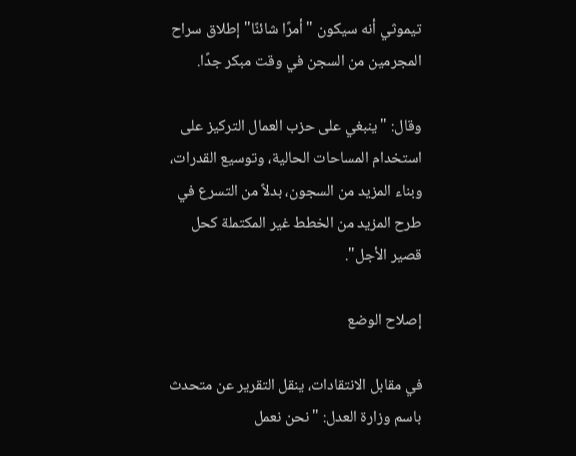تيموثي أنه سيكون "أمرًا شائنًا" إطلاق سراح المجرمين من السجن في وقت مبكر جدًا.

وقال: "ينبغي على حزب العمال التركيز على استخدام المساحات الحالية، وتوسيع القدرات، وبناء المزيد من السجون، بدلاً من التسرع في طرح المزيد من الخطط غير المكتملة كحل قصير الأجل".

إصلاح الوضع

في مقابل الانتقادات، ينقل التقرير عن متحدث باسم وزارة العدل: "نحن نعمل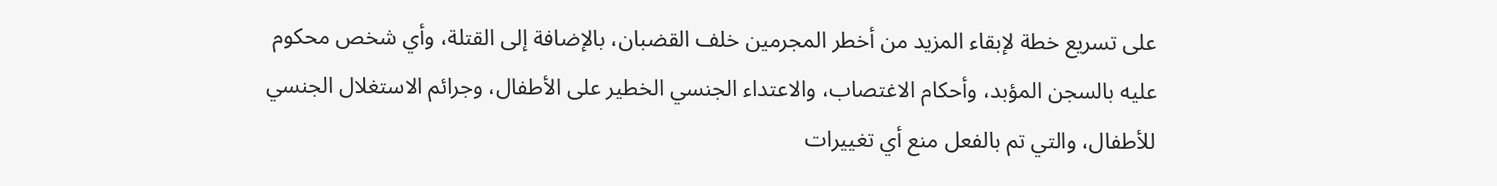على تسريع خطة لإبقاء المزيد من أخطر المجرمين خلف القضبان، بالإضافة إلى القتلة، وأي شخص محكوم عليه بالسجن المؤبد، وأحكام الاغتصاب، والاعتداء الجنسي الخطير على الأطفال، وجرائم الاستغلال الجنسي للأطفال، والتي تم بالفعل منع أي تغييرات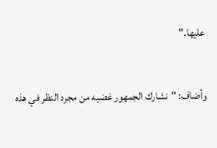عليها."

وأضاف: "نشارك الجمهور غضبه من مجرد النظر في هذه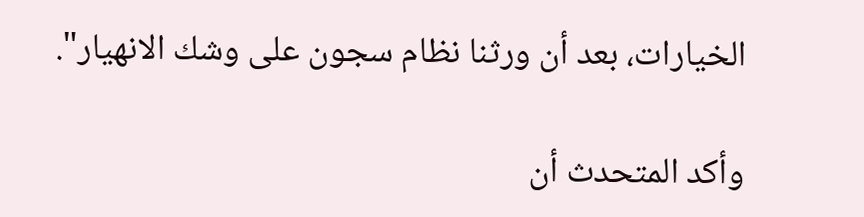الخيارات، بعد أن ورثنا نظام سجون على وشك الانهيار".

وأكد المتحدث أن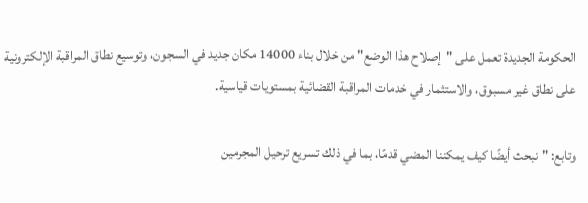الحكومة الجديدة تعمل على "إصلاح هذا الوضع" من خلال بناء 14000 مكان جديد في السجون، وتوسيع نطاق المراقبة الإلكترونية على نطاق غير مسبوق، والاستثمار في خدمات المراقبة القضائية بمستويات قياسية.

وتابع: "نبحث أيضًا كيف يمكننا المضي قدمًا، بما في ذلك تسريع ترحيل المجرمين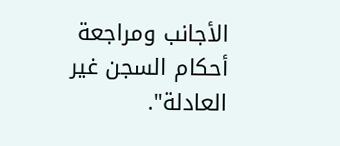الأجانب ومراجعة أحكام السجن غير العادلة".